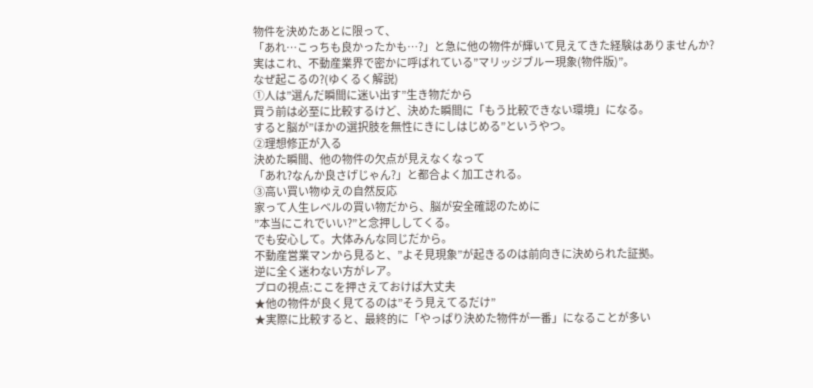物件を決めたあとに限って、
「あれ…こっちも良かったかも…?」と急に他の物件が輝いて見えてきた経験はありませんか?
実はこれ、不動産業界で密かに呼ばれている”マリッジブルー現象(物件版)”。
なぜ起こるの?(ゆくるく解説)
①人は”選んだ瞬間に迷い出す”生き物だから
買う前は必至に比較するけど、決めた瞬間に「もう比較できない環境」になる。
すると脳が”ほかの選択肢を無性にきにしはじめる”というやつ。
②理想修正が入る
決めた瞬間、他の物件の欠点が見えなくなって
「あれ?なんか良さげじゃん?」と都合よく加工される。
③高い買い物ゆえの自然反応
家って人生レベルの買い物だから、脳が安全確認のために
”本当にこれでいい?”と念押ししてくる。
でも安心して。大体みんな同じだから。
不動産営業マンから見ると、”よそ見現象”が起きるのは前向きに決められた証拠。
逆に全く迷わない方がレア。
プロの視点:ここを押さえておけば大丈夫
★他の物件が良く見てるのは”そう見えてるだけ”
★実際に比較すると、最終的に「やっぱり決めた物件が一番」になることが多い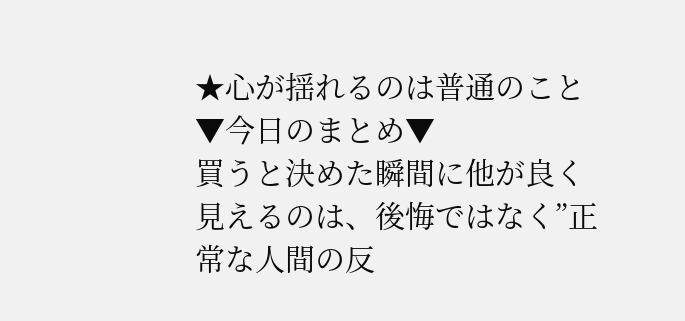★心が揺れるのは普通のこと
▼今日のまとめ▼
買うと決めた瞬間に他が良く見えるのは、後悔ではなく”正常な人間の反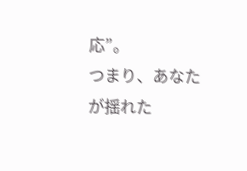応”。
つまり、あなたが揺れた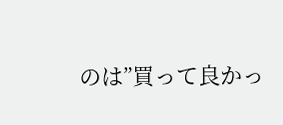のは”買って良かっ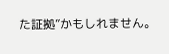た証拠”かもしれません。